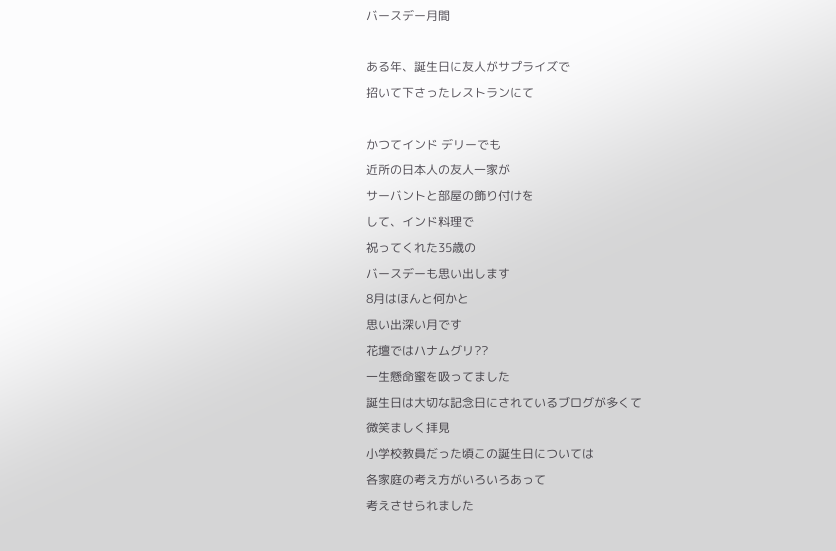バースデー月間

ある年、誕生日に友人がサプライズで
招いて下さったレストランにて

かつてインド デリーでも
近所の日本人の友人一家が
サーバントと部屋の飾り付けを
して、インド料理で
祝ってくれた35歳の
バースデーも思い出します
8月はほんと何かと
思い出深い月です
花壇ではハナムグリ??
一生懸命蜜を吸ってました
誕生日は大切な記念日にされているブログが多くて
微笑ましく拝見
小学校教員だった頃この誕生日については
各家庭の考え方がいろいろあって
考えさせられました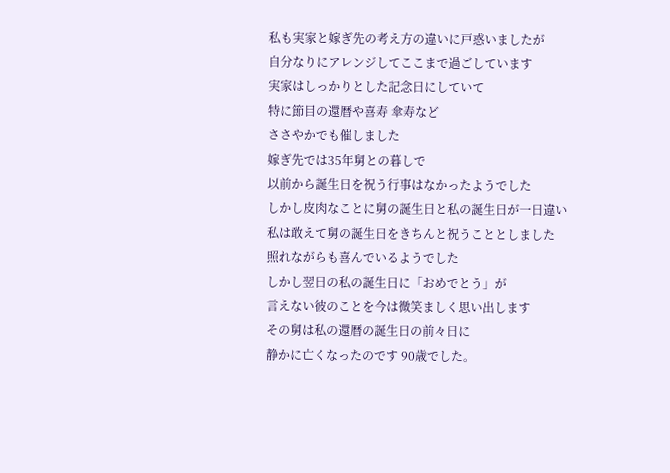私も実家と嫁ぎ先の考え方の違いに戸惑いましたが
自分なりにアレンジしてここまで過ごしています
実家はしっかりとした記念日にしていて
特に節目の還暦や喜寿 傘寿など
ささやかでも催しました
嫁ぎ先では35年舅との暮しで
以前から誕生日を祝う行事はなかったようでした
しかし皮肉なことに舅の誕生日と私の誕生日が一日違い
私は敢えて舅の誕生日をきちんと祝うこととしました
照れながらも喜んでいるようでした
しかし翌日の私の誕生日に「おめでとう」が
言えない彼のことを今は微笑ましく思い出します
その舅は私の還暦の誕生日の前々日に
静かに亡くなったのです 90歳でした。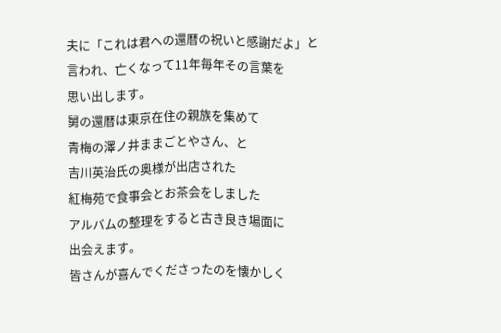夫に「これは君への還暦の祝いと感謝だよ」と
言われ、亡くなって11年毎年その言葉を
思い出します。
舅の還暦は東京在住の親族を集めて
青梅の澤ノ井ままごとやさん、と
吉川英治氏の奥様が出店された
紅梅苑で食事会とお茶会をしました
アルバムの整理をすると古き良き場面に
出会えます。
皆さんが喜んでくださったのを懐かしく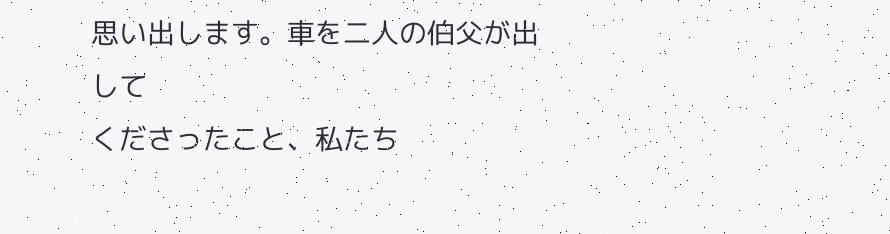思い出します。車を二人の伯父が出して
くださったこと、私たち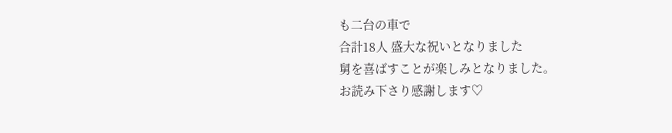も二台の車で
合計18人 盛大な祝いとなりました
舅を喜ばすことが楽しみとなりました。
お読み下さり感謝します♡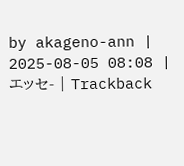by akageno-ann | 2025-08-05 08:08 | エッセ- | Trackback